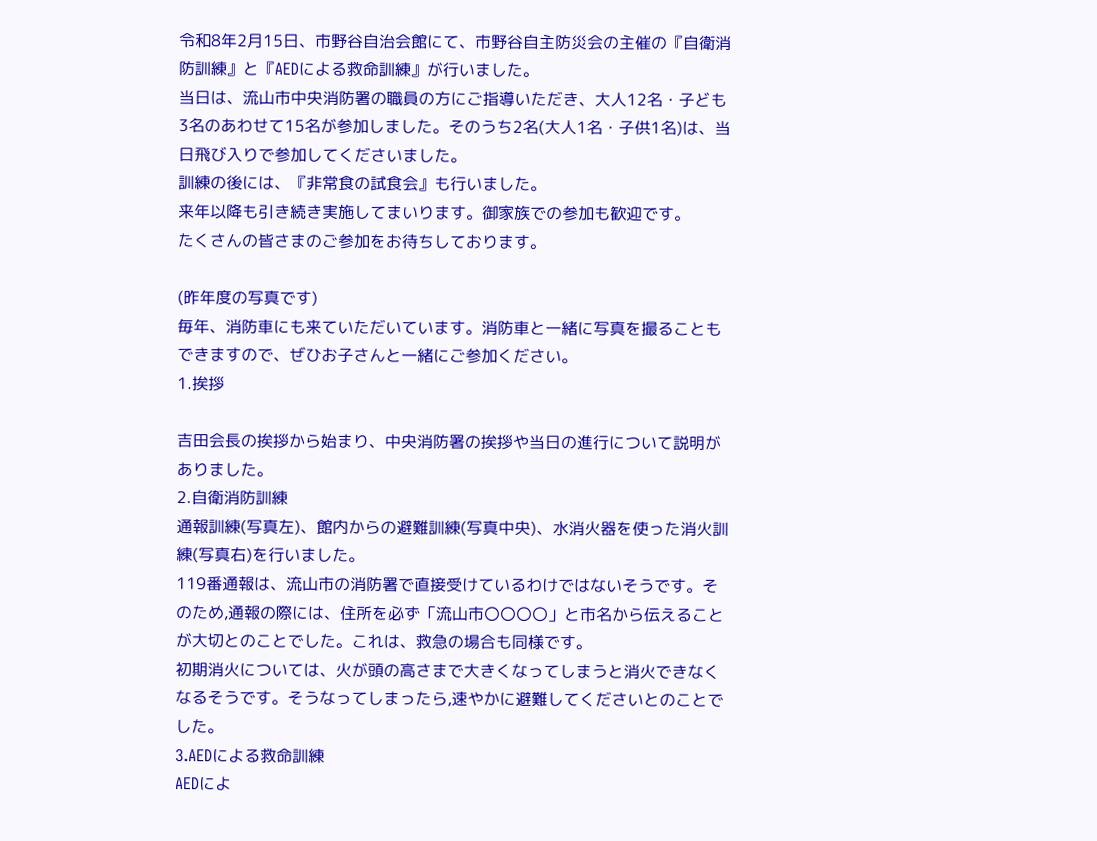令和8年2月15日、市野谷自治会館にて、市野谷自主防災会の主催の『自衛消防訓練』と『AEDによる救命訓練』が行いました。
当日は、流山市中央消防署の職員の方にご指導いただき、大人12名・子ども3名のあわせて15名が参加しました。そのうち2名(大人1名・子供1名)は、当日飛び入りで参加してくださいました。
訓練の後には、『非常食の試食会』も行いました。
来年以降も引き続き実施してまいります。御家族での参加も歓迎です。
たくさんの皆さまのご参加をお待ちしております。

(昨年度の写真です)
毎年、消防車にも来ていただいています。消防車と一緒に写真を撮ることもできますので、ぜひお子さんと一緒にご参加ください。
1.挨拶

吉田会長の挨拶から始まり、中央消防署の挨拶や当日の進行について説明がありました。
2.自衛消防訓練
通報訓練(写真左)、館内からの避難訓練(写真中央)、水消火器を使った消火訓練(写真右)を行いました。
119番通報は、流山市の消防署で直接受けているわけではないそうです。そのため,通報の際には、住所を必ず「流山市〇〇〇〇」と市名から伝えることが大切とのことでした。これは、救急の場合も同様です。
初期消火については、火が頭の高さまで大きくなってしまうと消火できなくなるそうです。そうなってしまったら,速やかに避難してくださいとのことでした。
3.AEDによる救命訓練
AEDによ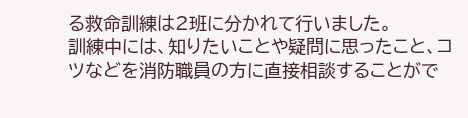る救命訓練は2班に分かれて行いました。
訓練中には、知りたいことや疑問に思ったこと、コツなどを消防職員の方に直接相談することがで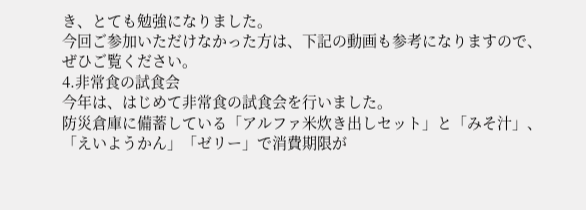き、とても勉強になりました。
今回ご参加いただけなかった方は、下記の動画も参考になりますので、ぜひご覧ください。
4.非常食の試食会
今年は、はじめて非常食の試食会を行いました。
防災倉庫に備蓄している「アルファ米炊き出しセット」と「みそ汁」、「えいようかん」「ゼリー」で消費期限が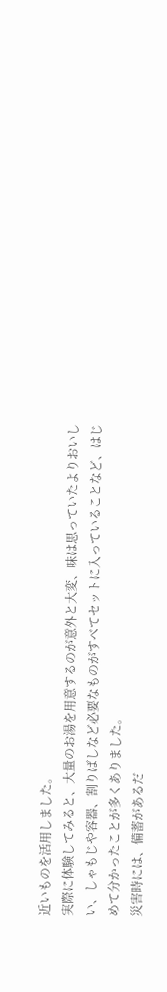近いものを活用しました。
実際に体験してみると、大量のお湯を用意するのが意外と大変、味は思っていたよりおいしい、しゃもじや容器、割りばしなど必要なものがすべてセットに入っていることなど、はじめて分かったことが多くありました。
災害時には、備蓄があるだ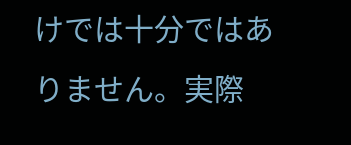けでは十分ではありません。実際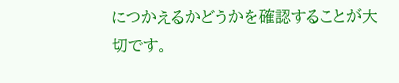につかえるかどうかを確認することが大切です。